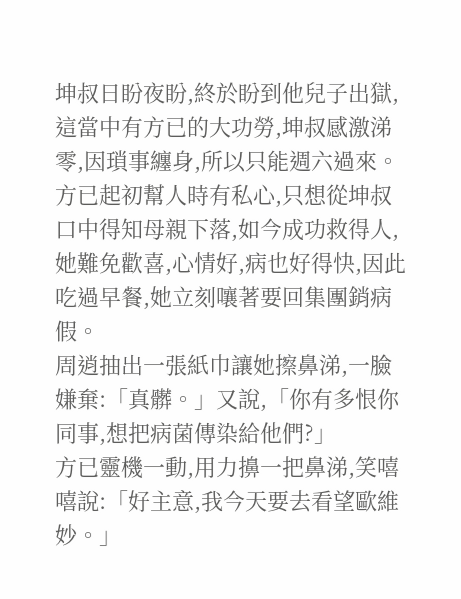坤叔日盼夜盼,終於盼到他兒子出獄,這當中有方已的大功勞,坤叔感激涕零,因瑣事纏身,所以只能週六過來。方已起初幫人時有私心,只想從坤叔口中得知母親下落,如今成功救得人,她難免歡喜,心情好,病也好得快,因此吃過早餐,她立刻嚷著要回集團銷病假。
周逍抽出一張紙巾讓她擦鼻涕,一臉嫌棄:「真髒。」又說,「你有多恨你同事,想把病菌傳染給他們?」
方已靈機一動,用力擤一把鼻涕,笑嘻嘻說:「好主意,我今天要去看望歐維妙。」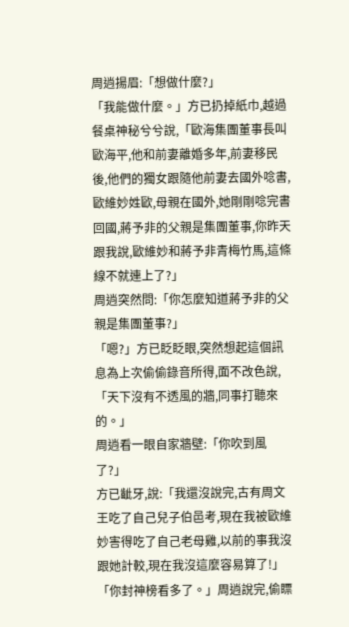周逍揚眉:「想做什麼?」
「我能做什麼。」方已扔掉紙巾,越過餐桌神秘兮兮說,「歐海集團董事長叫歐海平,他和前妻離婚多年,前妻移民後,他們的獨女跟隨他前妻去國外唸書,歐維妙姓歐,母親在國外,她剛剛唸完書回國,蔣予非的父親是集團董事,你昨天跟我說,歐維妙和蔣予非青梅竹馬,這條線不就連上了?」
周逍突然問:「你怎麼知道蔣予非的父親是集團董事?」
「嗯?」方已眨眨眼,突然想起這個訊息為上次偷偷錄音所得,面不改色說,「天下沒有不透風的牆,同事打聽來的。」
周逍看一眼自家牆壁:「你吹到風了?」
方已齜牙,說:「我還沒說完,古有周文王吃了自己兒子伯邑考,現在我被歐維妙害得吃了自己老母雞,以前的事我沒跟她計較,現在我沒這麼容易算了!」
「你封神榜看多了。」周逍說完,偷瞟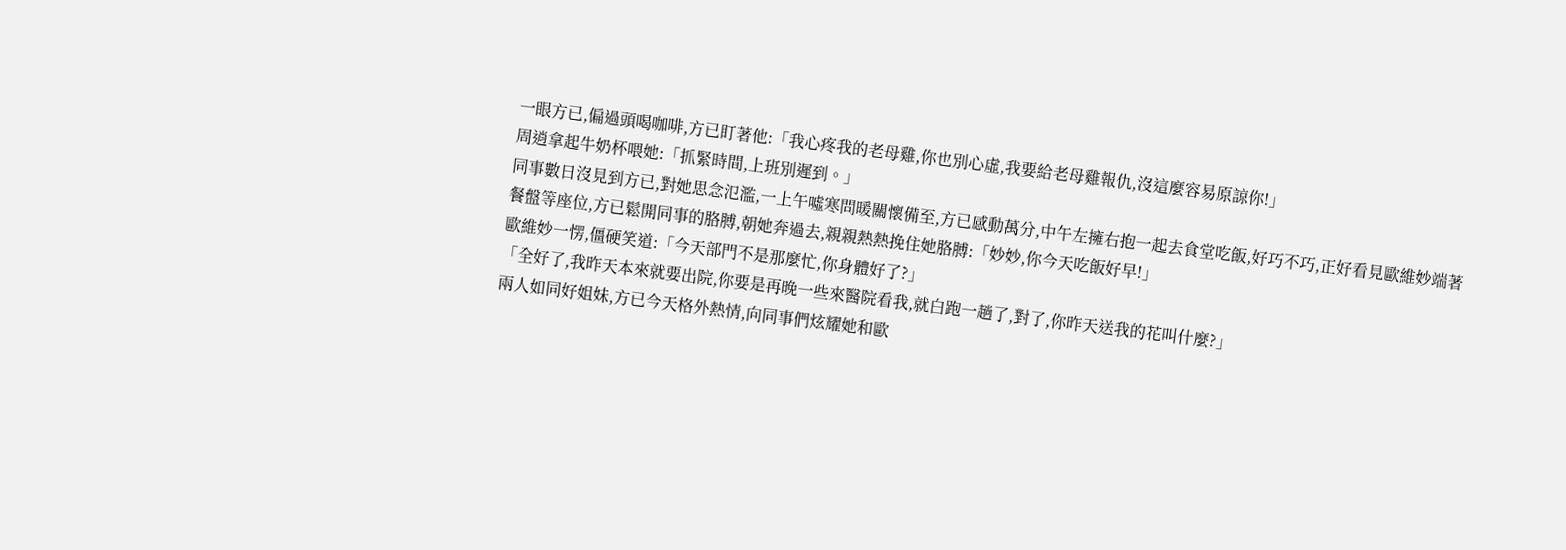一眼方已,偏過頭喝咖啡,方已盯著他:「我心疼我的老母雞,你也別心虛,我要給老母雞報仇,沒這麼容易原諒你!」
周逍拿起牛奶杯喂她:「抓緊時間,上班別遲到。」
同事數日沒見到方已,對她思念氾濫,一上午噓寒問暖關懷備至,方已感動萬分,中午左擁右抱一起去食堂吃飯,好巧不巧,正好看見歐維妙端著餐盤等座位,方已鬆開同事的胳膊,朝她奔過去,親親熱熱挽住她胳膊:「妙妙,你今天吃飯好早!」
歐維妙一愣,僵硬笑道:「今天部門不是那麼忙,你身體好了?」
「全好了,我昨天本來就要出院,你要是再晚一些來醫院看我,就白跑一趟了,對了,你昨天送我的花叫什麼?」
兩人如同好姐妹,方已今天格外熱情,向同事們炫耀她和歐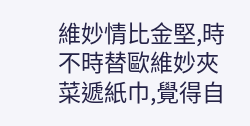維妙情比金堅,時不時替歐維妙夾菜遞紙巾,覺得自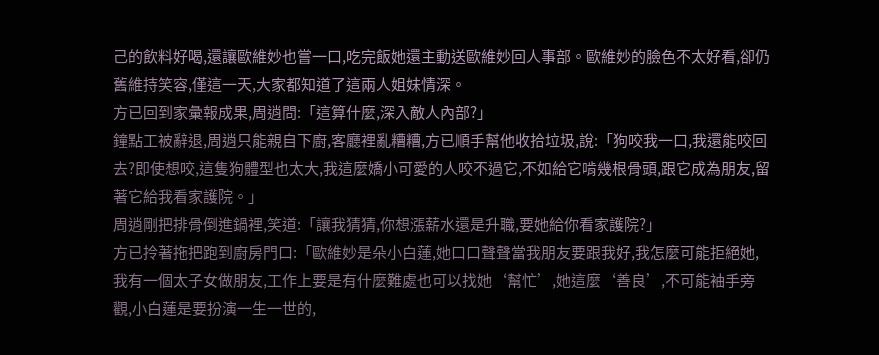己的飲料好喝,還讓歐維妙也嘗一口,吃完飯她還主動送歐維妙回人事部。歐維妙的臉色不太好看,卻仍舊維持笑容,僅這一天,大家都知道了這兩人姐妹情深。
方已回到家彙報成果,周逍問:「這算什麼,深入敵人內部?」
鐘點工被辭退,周逍只能親自下廚,客廳裡亂糟糟,方已順手幫他收拾垃圾,說:「狗咬我一口,我還能咬回去?即使想咬,這隻狗體型也太大,我這麼嬌小可愛的人咬不過它,不如給它啃幾根骨頭,跟它成為朋友,留著它給我看家護院。」
周逍剛把排骨倒進鍋裡,笑道:「讓我猜猜,你想漲薪水還是升職,要她給你看家護院?」
方已拎著拖把跑到廚房門口:「歐維妙是朵小白蓮,她口口聲聲當我朋友要跟我好,我怎麼可能拒絕她,我有一個太子女做朋友,工作上要是有什麼難處也可以找她‘幫忙’,她這麼‘善良’,不可能袖手旁觀,小白蓮是要扮演一生一世的,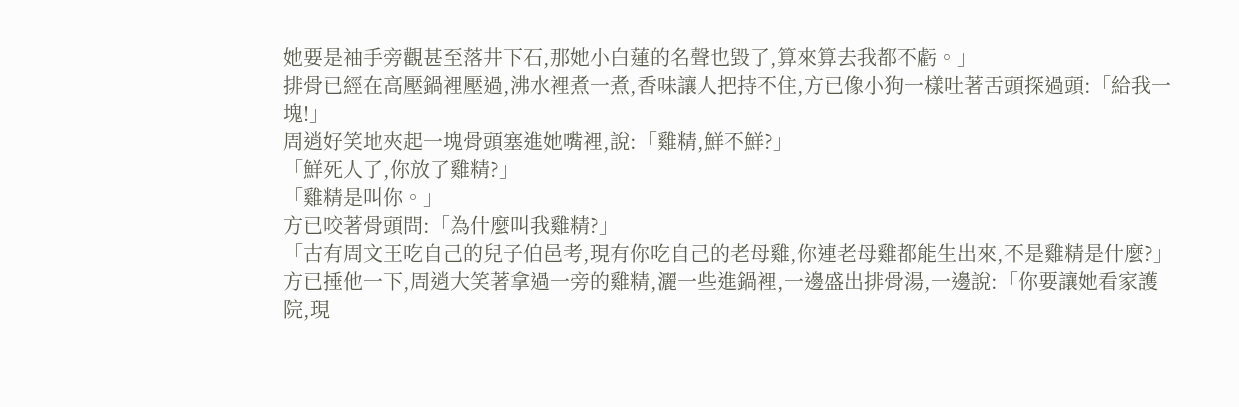她要是袖手旁觀甚至落井下石,那她小白蓮的名聲也毀了,算來算去我都不虧。」
排骨已經在高壓鍋裡壓過,沸水裡煮一煮,香味讓人把持不住,方已像小狗一樣吐著舌頭探過頭:「給我一塊!」
周逍好笑地夾起一塊骨頭塞進她嘴裡,說:「雞精,鮮不鮮?」
「鮮死人了,你放了雞精?」
「雞精是叫你。」
方已咬著骨頭問:「為什麼叫我雞精?」
「古有周文王吃自己的兒子伯邑考,現有你吃自己的老母雞,你連老母雞都能生出來,不是雞精是什麼?」
方已捶他一下,周逍大笑著拿過一旁的雞精,灑一些進鍋裡,一邊盛出排骨湯,一邊說:「你要讓她看家護院,現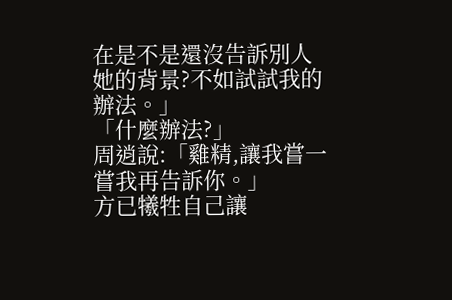在是不是還沒告訴別人她的背景?不如試試我的辦法。」
「什麼辦法?」
周逍說:「雞精,讓我嘗一嘗我再告訴你。」
方已犧牲自己讓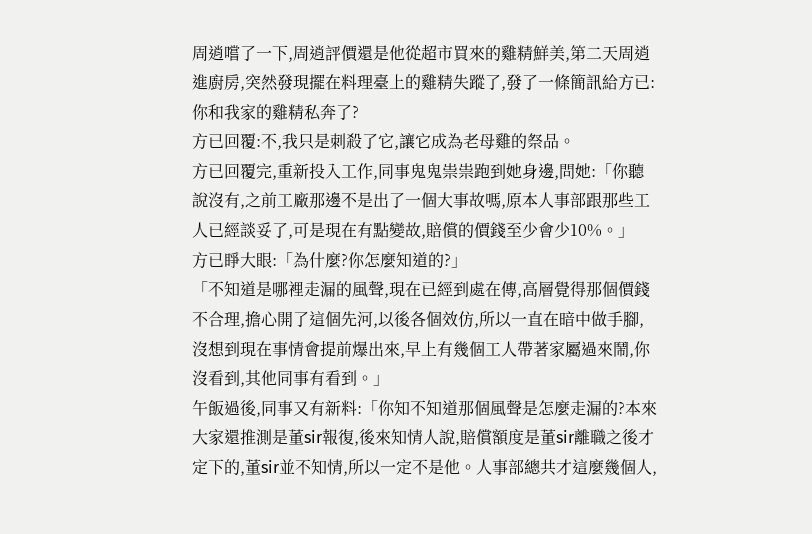周逍嚐了一下,周逍評價還是他從超市買來的雞精鮮美,第二天周逍進廚房,突然發現擺在料理臺上的雞精失蹤了,發了一條簡訊給方已:你和我家的雞精私奔了?
方已回覆:不,我只是刺殺了它,讓它成為老母雞的祭品。
方已回覆完,重新投入工作,同事鬼鬼祟祟跑到她身邊,問她:「你聽說沒有,之前工廠那邊不是出了一個大事故嗎,原本人事部跟那些工人已經談妥了,可是現在有點變故,賠償的價錢至少會少10%。」
方已睜大眼:「為什麼?你怎麼知道的?」
「不知道是哪裡走漏的風聲,現在已經到處在傳,高層覺得那個價錢不合理,擔心開了這個先河,以後各個效仿,所以一直在暗中做手腳,沒想到現在事情會提前爆出來,早上有幾個工人帶著家屬過來鬧,你沒看到,其他同事有看到。」
午飯過後,同事又有新料:「你知不知道那個風聲是怎麼走漏的?本來大家還推測是董sir報復,後來知情人說,賠償額度是董sir離職之後才定下的,董sir並不知情,所以一定不是他。人事部總共才這麼幾個人,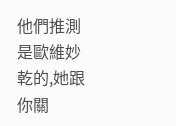他們推測是歐維妙乾的,她跟你關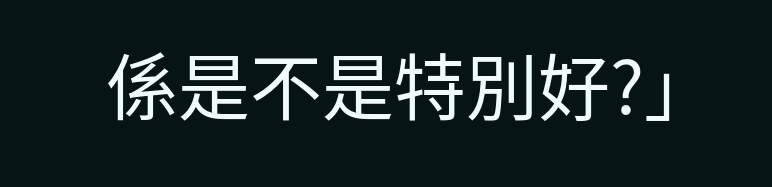係是不是特別好?」